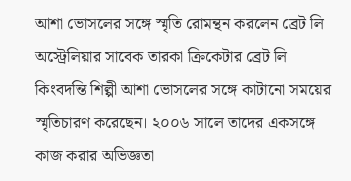আশা ভোসলের সঙ্গে স্মৃতি রোমন্থন করলেন ব্রেট লি
অস্ট্রেলিয়ার সাবেক তারকা ক্রিকেটার ব্রেট লি কিংবদন্তি শিল্পী আশা ভোসলের সঙ্গে কাটানো সময়ের স্মৃতিচারণ করেছেন। ২০০৬ সালে তাদের একসঙ্গে কাজ করার অভিজ্ঞতা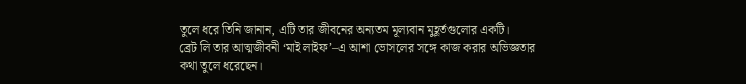তুলে ধরে তিনি জানান, এটি তার জীবনের অন্যতম মূল্যবান মুহূর্তগুলোর একটি।
ব্রেট লি তার আত্মজীবনী ‘মাই লাইফ’–এ আশা ভোসলের সঙ্গে কাজ করার অভিজ্ঞতার কথা তুলে ধরেছেন।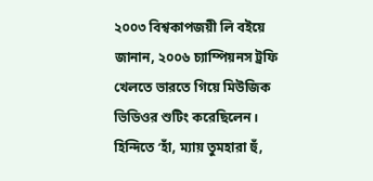২০০৩ বিশ্বকাপজয়ী লি বইয়ে জানান, ২০০৬ চ্যাম্পিয়নস ট্রফি খেলতে ভারতে গিয়ে মিউজিক ভিডিওর শুটিং করেছিলেন। হিন্দিতে ‘হাঁ, ম্যায় তুমহারা হুঁ,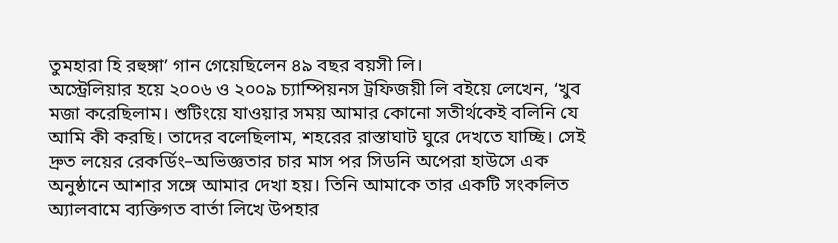তুমহারা হি রহুঙ্গা’ গান গেয়েছিলেন ৪৯ বছর বয়সী লি।
অস্ট্রেলিয়ার হয়ে ২০০৬ ও ২০০৯ চ্যাম্পিয়নস ট্রফিজয়ী লি বইয়ে লেখেন, ‘খুব মজা করেছিলাম। শুটিংয়ে যাওয়ার সময় আমার কোনো সতীর্থকেই বলিনি যে আমি কী করছি। তাদের বলেছিলাম, শহরের রাস্তাঘাট ঘুরে দেখতে যাচ্ছি। সেই দ্রুত লয়ের রেকর্ডিং–অভিজ্ঞতার চার মাস পর সিডনি অপেরা হাউসে এক অনুষ্ঠানে আশার সঙ্গে আমার দেখা হয়। তিনি আমাকে তার একটি সংকলিত অ্যালবামে ব্যক্তিগত বার্তা লিখে উপহার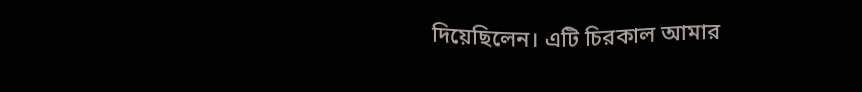দিয়েছিলেন। এটি চিরকাল আমার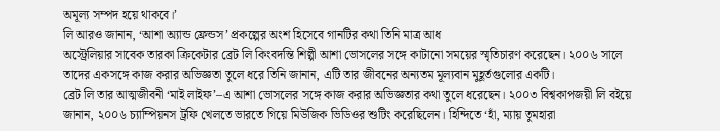অমূল্য সম্পদ হয়ে থাকবে।’
লি আরও জানান, ‘আশা অ্যান্ড ফ্রেন্ডস’ প্রকল্পের অংশ হিসেবে গানটির কথা তিনি মাত্র আধ
অস্ট্রেলিয়ার সাবেক তারকা ক্রিকেটার ব্রেট লি কিংবদন্তি শিল্পী আশা ভোসলের সঙ্গে কাটানো সময়ের স্মৃতিচারণ করেছেন। ২০০৬ সালে তাদের একসঙ্গে কাজ করার অভিজ্ঞতা তুলে ধরে তিনি জানান, এটি তার জীবনের অন্যতম মূল্যবান মুহূর্তগুলোর একটি।
ব্রেট লি তার আত্মজীবনী ‘মাই লাইফ’–এ আশা ভোসলের সঙ্গে কাজ করার অভিজ্ঞতার কথা তুলে ধরেছেন। ২০০৩ বিশ্বকাপজয়ী লি বইয়ে জানান, ২০০৬ চ্যাম্পিয়নস ট্রফি খেলতে ভারতে গিয়ে মিউজিক ভিডিওর শুটিং করেছিলেন। হিন্দিতে ‘হাঁ, ম্যায় তুমহারা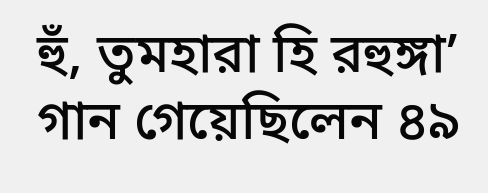হুঁ, তুমহারা হি রহুঙ্গা’ গান গেয়েছিলেন ৪৯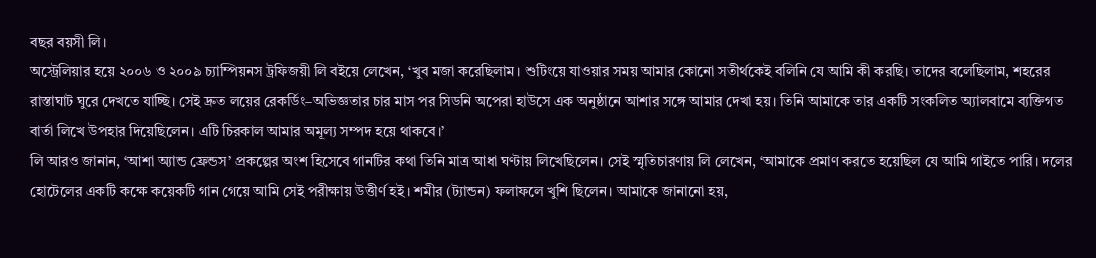বছর বয়সী লি।
অস্ট্রেলিয়ার হয়ে ২০০৬ ও ২০০৯ চ্যাম্পিয়নস ট্রফিজয়ী লি বইয়ে লেখেন, ‘খুব মজা করেছিলাম। শুটিংয়ে যাওয়ার সময় আমার কোনো সতীর্থকেই বলিনি যে আমি কী করছি। তাদের বলেছিলাম, শহরের রাস্তাঘাট ঘুরে দেখতে যাচ্ছি। সেই দ্রুত লয়ের রেকর্ডিং–অভিজ্ঞতার চার মাস পর সিডনি অপেরা হাউসে এক অনুষ্ঠানে আশার সঙ্গে আমার দেখা হয়। তিনি আমাকে তার একটি সংকলিত অ্যালবামে ব্যক্তিগত বার্তা লিখে উপহার দিয়েছিলেন। এটি চিরকাল আমার অমূল্য সম্পদ হয়ে থাকবে।’
লি আরও জানান, ‘আশা অ্যান্ড ফ্রেন্ডস’ প্রকল্পের অংশ হিসেবে গানটির কথা তিনি মাত্র আধা ঘণ্টায় লিখেছিলেন। সেই স্মৃতিচারণায় লি লেখেন, ‘আমাকে প্রমাণ করতে হয়েছিল যে আমি গাইতে পারি। দলের হোটেলের একটি কক্ষে কয়েকটি গান গেয়ে আমি সেই পরীক্ষায় উত্তীর্ণ হই। শমীর (ট্যান্ডন) ফলাফলে খুশি ছিলেন। আমাকে জানানো হয়,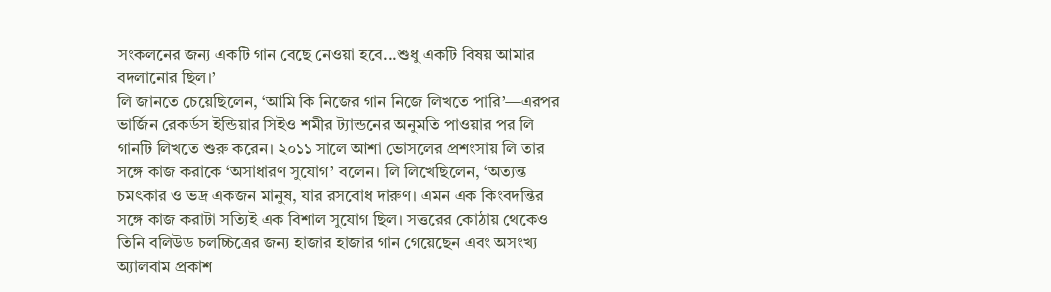সংকলনের জন্য একটি গান বেছে নেওয়া হবে...শুধু একটি বিষয় আমার বদলানোর ছিল।’
লি জানতে চেয়েছিলেন, ‘আমি কি নিজের গান নিজে লিখতে পারি’—এরপর ভার্জিন রেকর্ডস ইন্ডিয়ার সিইও শমীর ট্যান্ডনের অনুমতি পাওয়ার পর লি গানটি লিখতে শুরু করেন। ২০১১ সালে আশা ভোসলের প্রশংসায় লি তার সঙ্গে কাজ করাকে ‘অসাধারণ সুযোগ’ বলেন। লি লিখেছিলেন, ‘অত্যন্ত চমৎকার ও ভদ্র একজন মানুষ, যার রসবোধ দারুণ। এমন এক কিংবদন্তির সঙ্গে কাজ করাটা সত্যিই এক বিশাল সুযোগ ছিল। সত্তরের কোঠায় থেকেও তিনি বলিউড চলচ্চিত্রের জন্য হাজার হাজার গান গেয়েছেন এবং অসংখ্য অ্যালবাম প্রকাশ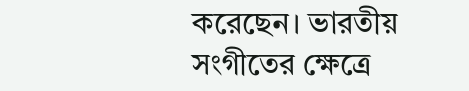করেছেন। ভারতীয় সংগীতের ক্ষেত্রে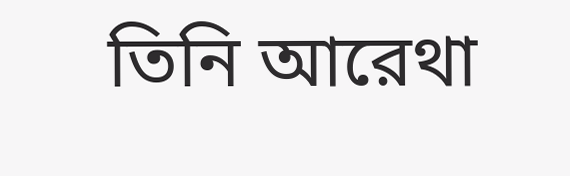তিনি আরেথা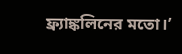ফ্র্যাঙ্কলিনের মতো।’